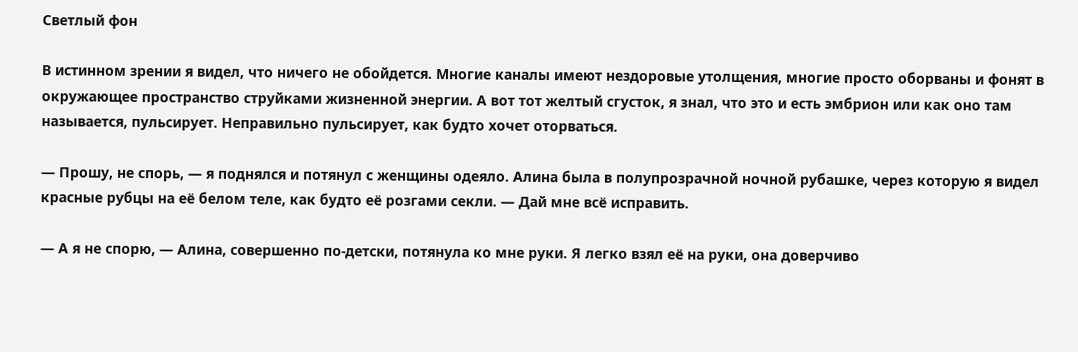Светлый фон

В истинном зрении я видел, что ничего не обойдется. Многие каналы имеют нездоровые утолщения, многие просто оборваны и фонят в окружающее пространство струйками жизненной энергии. А вот тот желтый сгусток, я знал, что это и есть эмбрион или как оно там называется, пульсирует. Неправильно пульсирует, как будто хочет оторваться.

— Прошу, не спорь, — я поднялся и потянул с женщины одеяло. Алина была в полупрозрачной ночной рубашке, через которую я видел красные рубцы на её белом теле, как будто её розгами секли. — Дай мне всё исправить.

— А я не спорю, — Алина, совершенно по-детски, потянула ко мне руки. Я легко взял её на руки, она доверчиво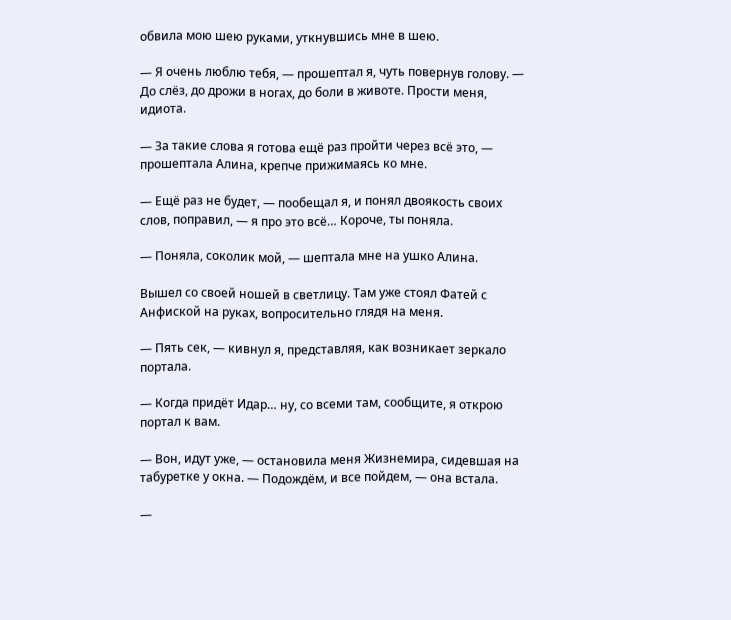обвила мою шею руками, уткнувшись мне в шею.

— Я очень люблю тебя, — прошептал я, чуть повернув голову. — До слёз, до дрожи в ногах, до боли в животе. Прости меня, идиота.

— За такие слова я готова ещё раз пройти через всё это, — прошептала Алина, крепче прижимаясь ко мне.

— Ещё раз не будет, — пообещал я, и понял двоякость своих слов, поправил, — я про это всё… Короче, ты поняла.

— Поняла, соколик мой, — шептала мне на ушко Алина.

Вышел со своей ношей в светлицу. Там уже стоял Фатей с Анфиской на руках, вопросительно глядя на меня.

— Пять сек, — кивнул я, представляя, как возникает зеркало портала.

— Когда придёт Идар… ну, со всеми там, сообщите, я открою портал к вам.

— Вон, идут уже, — остановила меня Жизнемира, сидевшая на табуретке у окна. — Подождём, и все пойдем, — она встала.

—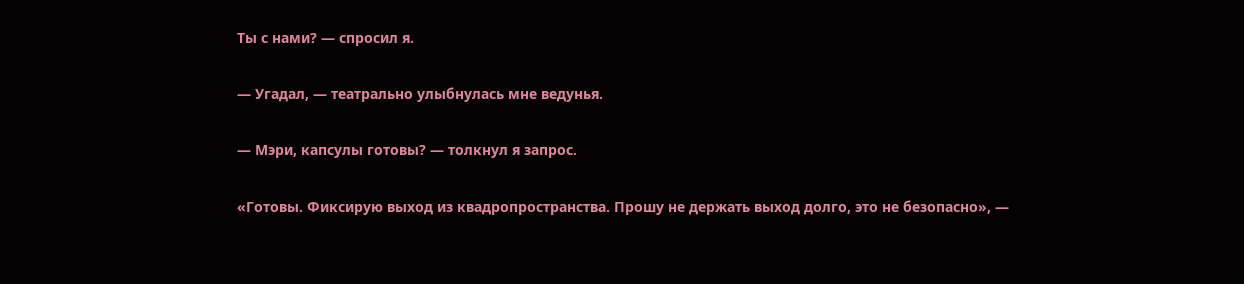Ты с нами? — спросил я.

— Угадал, — театрально улыбнулась мне ведунья.

— Мэри, капсулы готовы? — толкнул я запрос.

«Готовы. Фиксирую выход из квадропространства. Прошу не держать выход долго, это не безопасно», —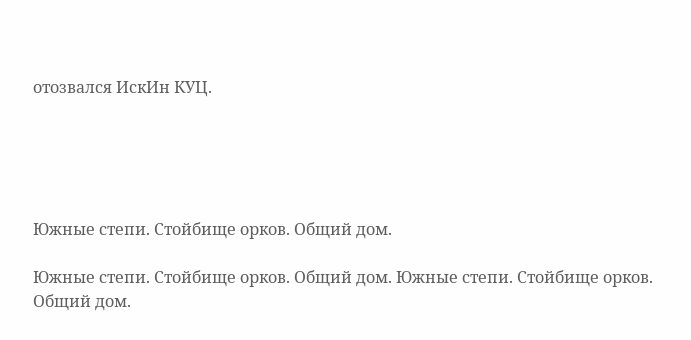отозвался ИскИн КУЦ.





Южные степи. Стойбище орков. Общий дом.

Южные степи. Стойбище орков. Общий дом. Южные степи. Стойбище орков. Общий дом.